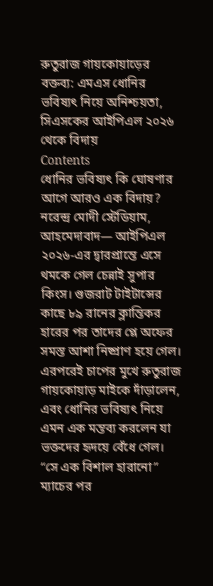রুতুরাজ গায়কোয়াড়ের বক্তব্য: এমএস ধোনির ভবিষ্যৎ নিয়ে অনিশ্চয়তা, সিএসকের আইপিএল ২০২৬ থেকে বিদায়
Contents
ধোনির ভবিষ্যৎ কি ঘোষণার আগে আরও এক বিদায়?
নরেন্দ্র মোদী স্টেডিয়াম, আহমেদাবাদ— আইপিএল ২০২৬-এর দ্বারপ্রান্তে এসে থমকে গেল চেন্নাই সুপার কিংস। গুজরাট টাইটান্সের কাছে ৮৯ রানের ক্লান্তিকর হারের পর তাদের প্লে অফের সমস্ত আশা নিষ্প্রাণ হয়ে গেল। এরপরেই চাপের মুখে রুতুরাজ গায়কোয়াড় মাইকে দাঁড়ালেন, এবং ধোনির ভবিষ্যৎ নিয়ে এমন এক মন্তব্য করলেন যা ভক্তদের হৃদয়ে বেঁধে গেল।
“সে এক বিশাল হারানো”
ম্যাচের পর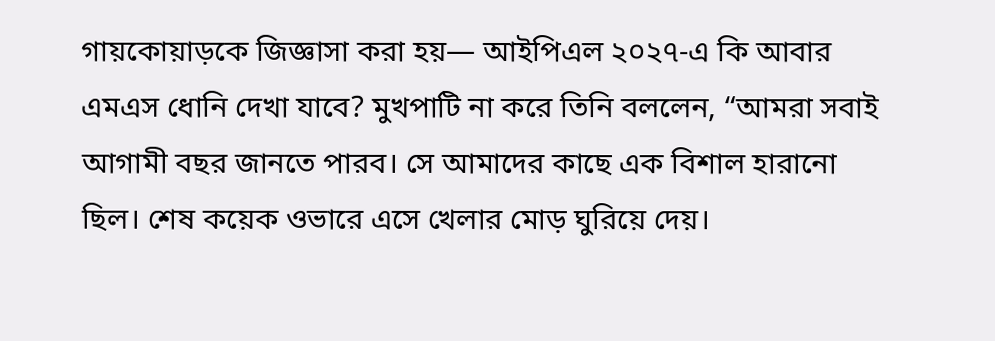গায়কোয়াড়কে জিজ্ঞাসা করা হয়— আইপিএল ২০২৭-এ কি আবার এমএস ধোনি দেখা যাবে? মুখপাটি না করে তিনি বললেন, “আমরা সবাই আগামী বছর জানতে পারব। সে আমাদের কাছে এক বিশাল হারানো ছিল। শেষ কয়েক ওভারে এসে খেলার মোড় ঘুরিয়ে দেয়।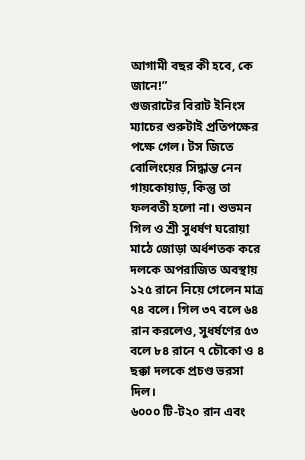আগামী বছর কী হবে, কে জানে!”
গুজরাটের বিরাট ইনিংস
ম্যাচের শুরুটাই প্রতিপক্ষের পক্ষে গেল। টস জিতে বোলিংয়ের সিদ্ধান্ত নেন গায়কোয়াড়, কিন্তু তা ফলবতী হলো না। শুভমন গিল ও শ্রী সুধর্ষণ ঘরোয়া মাঠে জোড়া অর্ধশতক করে দলকে অপরাজিত অবস্থায় ১২৫ রানে নিয়ে গেলেন মাত্র ৭৪ বলে। গিল ৩৭ বলে ৬৪ রান করলেও, সুধর্ষণের ৫৩ বলে ৮৪ রানে ৭ চৌকো ও ৪ ছক্কা দলকে প্রচণ্ড ভরসা দিল।
৬০০০ টি-ট২০ রান এবং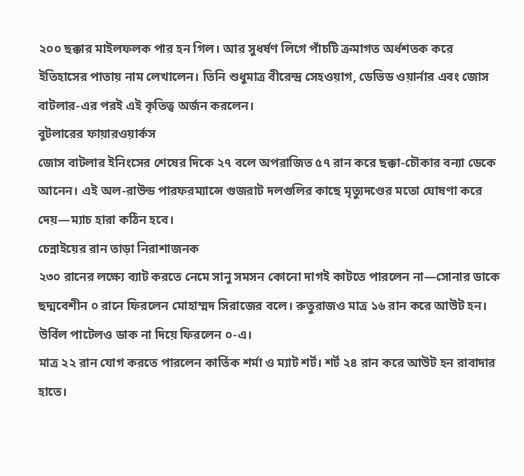২০০ ছক্কার মাইলফলক পার হন গিল। আর সুধর্ষণ লিগে পাঁচটি ক্রমাগত অর্ধশতক করে ইতিহাসের পাতায় নাম লেখালেন। তিনি শুধুমাত্র বীরেন্দ্র সেহওয়াগ, ডেভিড ওয়ার্নার এবং জোস বাটলার-এর পরই এই কৃতিত্ব অর্জন করলেন।
বুটলারের ফায়ারওয়ার্কস
জোস বাটলার ইনিংসের শেষের দিকে ২৭ বলে অপরাজিত ৫৭ রান করে ছক্কা-চৌকার বন্যা ডেকে আনেন। এই অল-রাউন্ড পারফরম্যান্সে গুজরাট দলগুলির কাছে মৃত্যুদণ্ডের মতো ঘোষণা করে দেয়—ম্যাচ হারা কঠিন হবে।
চেন্নাইয়ের রান তাড়া নিরাশাজনক
২৩০ রানের লক্ষ্যে ব্যাট করতে নেমে সানু সমসন কোনো দাগই কাটতে পারলেন না—সোনার ডাকে ছদ্মবেশীন ০ রানে ফিরলেন মোহাম্মদ সিরাজের বলে। রুতুরাজও মাত্র ১৬ রান করে আউট হন। উর্বিল পাটেলও ডাক না দিয়ে ফিরলেন ০-এ।
মাত্র ২২ রান যোগ করতে পারলেন কার্তিক শর্মা ও ম্যাট শর্ট। শর্ট ২৪ রান করে আউট হন রাবাদার হাতে।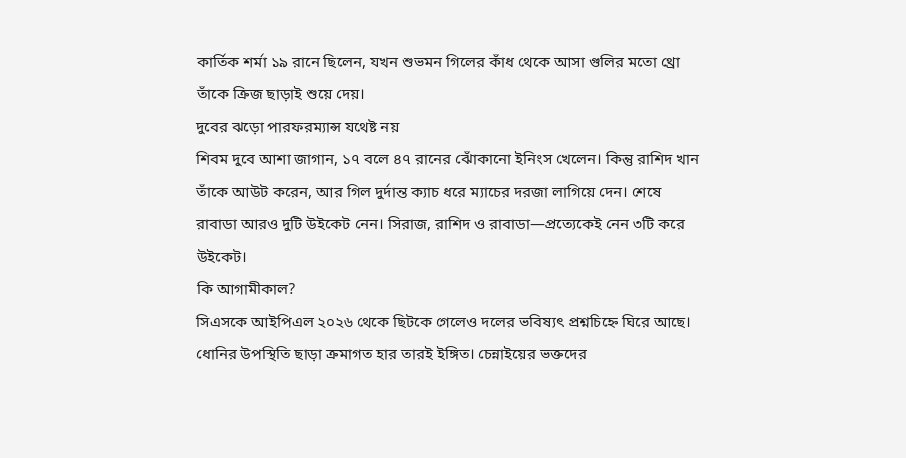কার্তিক শর্মা ১৯ রানে ছিলেন, যখন শুভমন গিলের কাঁধ থেকে আসা গুলির মতো থ্রো তাঁকে ক্রিজ ছাড়াই শুয়ে দেয়।
দুবের ঝড়ো পারফরম্যান্স যথেষ্ট নয়
শিবম দুবে আশা জাগান, ১৭ বলে ৪৭ রানের ঝোঁকানো ইনিংস খেলেন। কিন্তু রাশিদ খান তাঁকে আউট করেন, আর গিল দুর্দান্ত ক্যাচ ধরে ম্যাচের দরজা লাগিয়ে দেন। শেষে রাবাডা আরও দুটি উইকেট নেন। সিরাজ, রাশিদ ও রাবাডা—প্রত্যেকেই নেন ৩টি করে উইকেট।
কি আগামীকাল?
সিএসকে আইপিএল ২০২৬ থেকে ছিটকে গেলেও দলের ভবিষ্যৎ প্রশ্নচিহ্নে ঘিরে আছে। ধোনির উপস্থিতি ছাড়া ক্রমাগত হার তারই ইঙ্গিত। চেন্নাইয়ের ভক্তদের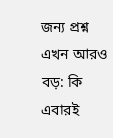জন্য প্রশ্ন এখন আরও বড়: কি এবারই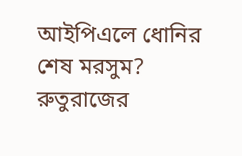আইপিএলে ধোনির শেষ মরসুম?
রুতুরাজের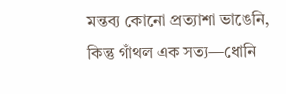মন্তব্য কোনো প্রত্যাশা ভাঙেনি, কিন্তু গাঁথল এক সত্য—ধোনি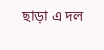ছাড়া এ দল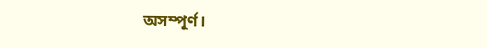অসম্পূর্ণ।